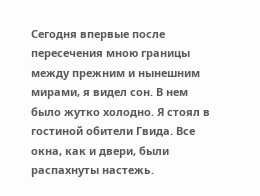Сегодня впервые после пересечения мною границы между прежним и нынешним мирами, я видел сон. В нем было жутко холодно. Я стоял в гостиной обители Гвида. Все окна, как и двери, были распахнуты настежь.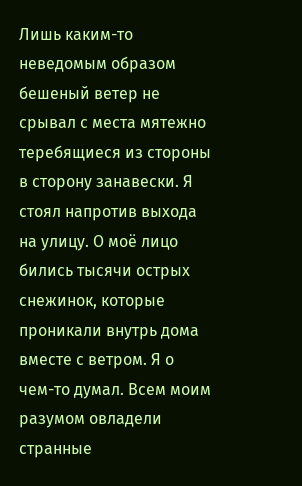Лишь каким-то неведомым образом бешеный ветер не срывал с места мятежно теребящиеся из стороны в сторону занавески. Я стоял напротив выхода на улицу. О моё лицо бились тысячи острых снежинок, которые проникали внутрь дома вместе с ветром. Я о чем-то думал. Всем моим разумом овладели странные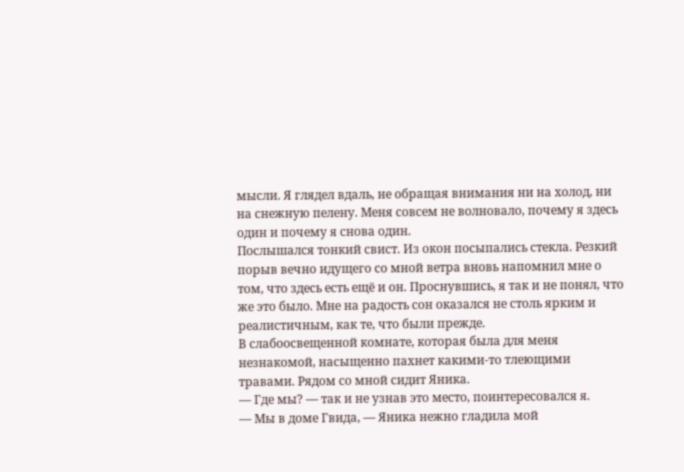мысли. Я глядел вдаль, не обращая внимания ни на холод, ни на снежную пелену. Меня совсем не волновало, почему я здесь один и почему я снова один.
Послышался тонкий свист. Из окон посыпались стекла. Резкий порыв вечно идущего со мной ветра вновь напомнил мне о том, что здесь есть ещё и он. Проснувшись, я так и не понял, что же это было. Мне на радость сон оказался не столь ярким и реалистичным, как те, что были прежде.
В слабоосвещенной комнате, которая была для меня незнакомой, насыщенно пахнет какими-то тлеющими травами. Рядом со мной сидит Яника.
— Где мы? — так и не узнав это место, поинтересовался я.
— Мы в доме Гвида, — Яника нежно гладила мой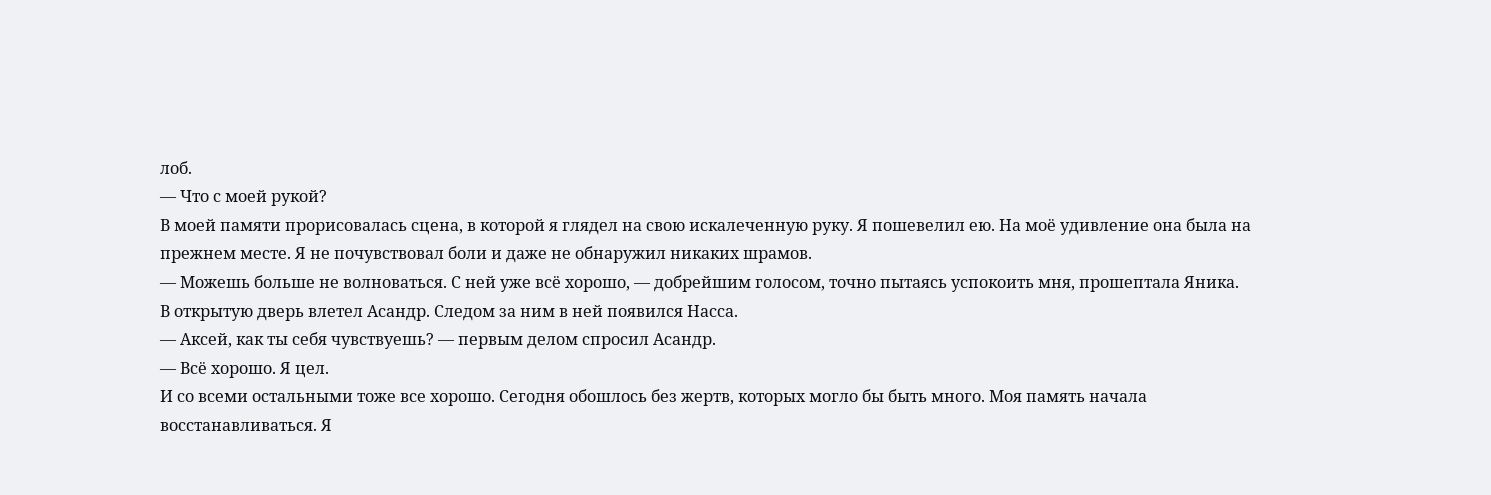лоб.
— Что с моей рукой?
В моей памяти прорисовалась сцена, в которой я глядел на свою искалеченную руку. Я пошевелил ею. На моё удивление она была на прежнем месте. Я не почувствовал боли и даже не обнаружил никаких шрамов.
— Можешь больше не волноваться. С ней уже всё хорошо, — добрейшим голосом, точно пытаясь успокоить мня, прошептала Яника.
В открытую дверь влетел Асандр. Следом за ним в ней появился Насса.
— Аксей, как ты себя чувствуешь? — первым делом спросил Асандр.
— Всё хорошо. Я цел.
И со всеми остальными тоже все хорошо. Сегодня обошлось без жертв, которых могло бы быть много. Моя память начала восстанавливаться. Я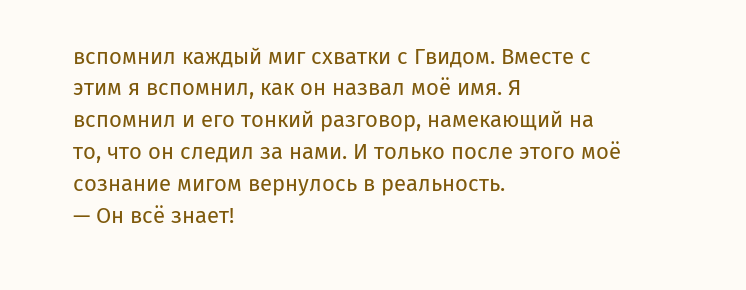вспомнил каждый миг схватки с Гвидом. Вместе с этим я вспомнил, как он назвал моё имя. Я вспомнил и его тонкий разговор, намекающий на то, что он следил за нами. И только после этого моё сознание мигом вернулось в реальность.
— Он всё знает!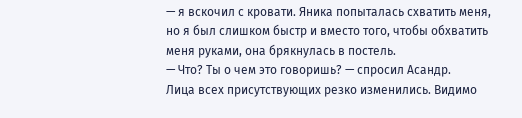— я вскочил с кровати. Яника попыталась схватить меня, но я был слишком быстр и вместо того, чтобы обхватить меня руками, она брякнулась в постель.
— Что? Ты о чем это говоришь? — спросил Асандр.
Лица всех присутствующих резко изменились. Видимо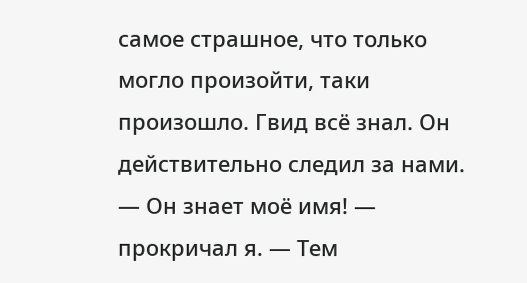самое страшное, что только могло произойти, таки произошло. Гвид всё знал. Он действительно следил за нами.
— Он знает моё имя! — прокричал я. — Тем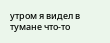утром я видел в тумане что-то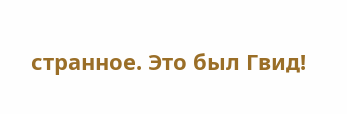странное. Это был Гвид!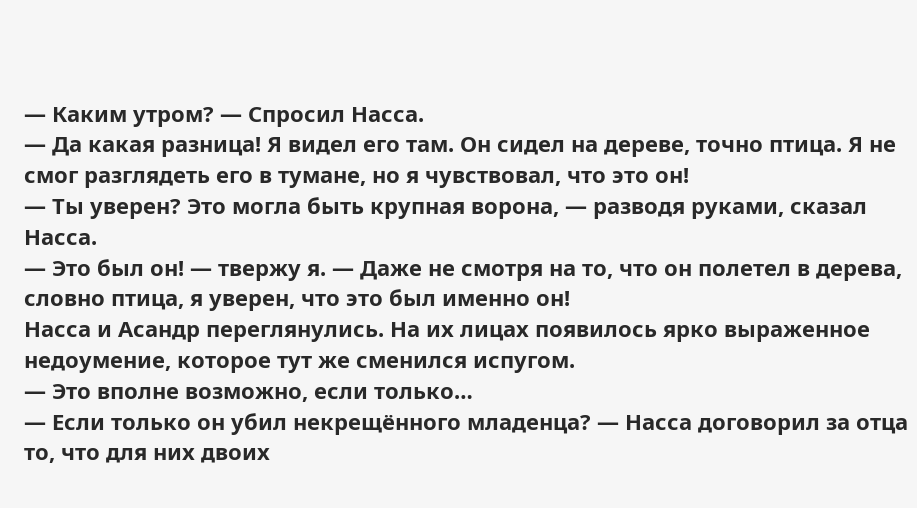— Каким утром? — Спросил Насса.
— Да какая разница! Я видел его там. Он сидел на дереве, точно птица. Я не смог разглядеть его в тумане, но я чувствовал, что это он!
— Ты уверен? Это могла быть крупная ворона, — разводя руками, сказал Насса.
— Это был он! — твержу я. — Даже не смотря на то, что он полетел в дерева, словно птица, я уверен, что это был именно он!
Насса и Асандр переглянулись. На их лицах появилось ярко выраженное недоумение, которое тут же сменился испугом.
— Это вполне возможно, если только…
— Если только он убил некрещённого младенца? — Насса договорил за отца то, что для них двоих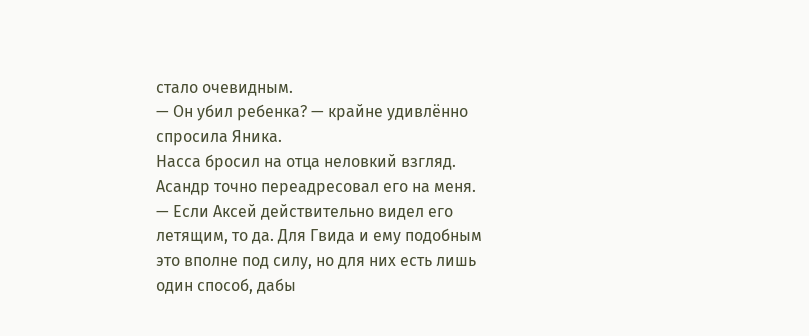стало очевидным.
— Он убил ребенка? — крайне удивлённо спросила Яника.
Насса бросил на отца неловкий взгляд. Асандр точно переадресовал его на меня.
— Если Аксей действительно видел его летящим, то да. Для Гвида и ему подобным это вполне под силу, но для них есть лишь один способ, дабы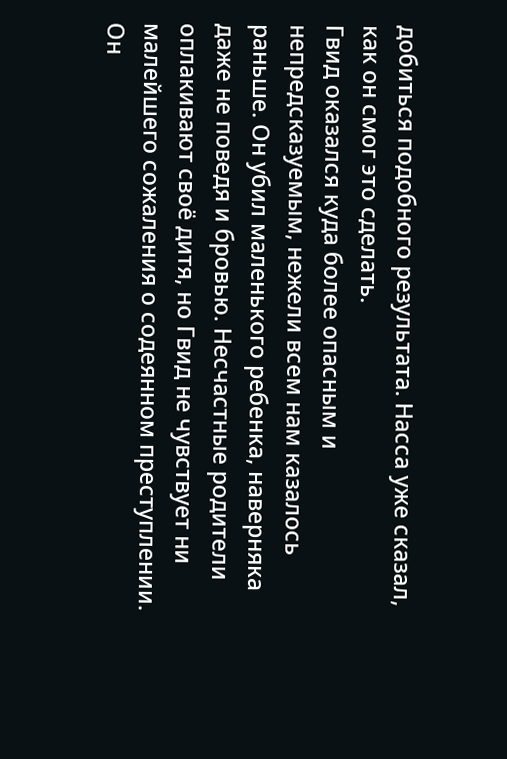добиться подобного результата. Насса уже сказал, как он смог это сделать.
Гвид оказался куда более опасным и непредсказуемым, нежели всем нам казалось раньше. Он убил маленького ребенка, наверняка даже не поведя и бровью. Несчастные родители оплакивают своё дитя, но Гвид не чувствует ни малейшего сожаления о содеянном преступлении. Он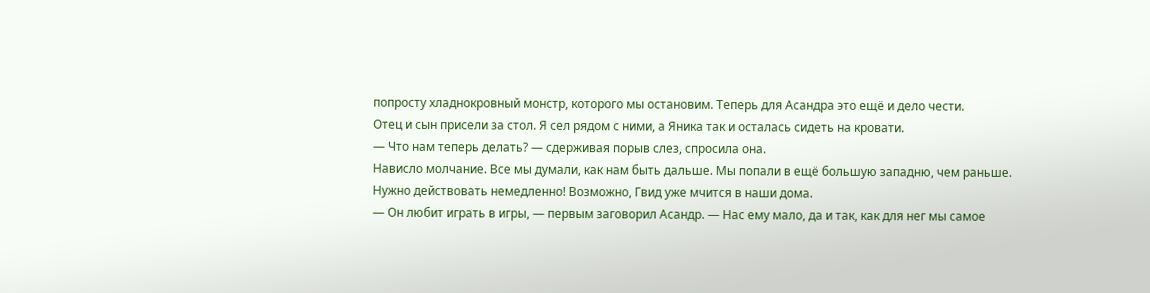попросту хладнокровный монстр, которого мы остановим. Теперь для Асандра это ещё и дело чести.
Отец и сын присели за стол. Я сел рядом с ними, а Яника так и осталась сидеть на кровати.
— Что нам теперь делать? — сдерживая порыв слез, спросила она.
Нависло молчание. Все мы думали, как нам быть дальше. Мы попали в ещё большую западню, чем раньше. Нужно действовать немедленно! Возможно, Гвид уже мчится в наши дома.
— Он любит играть в игры, — первым заговорил Асандр. — Нас ему мало, да и так, как для нег мы самое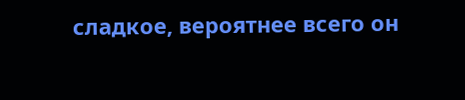сладкое, вероятнее всего он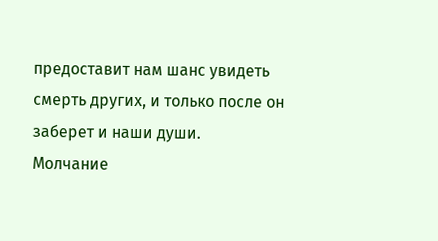предоставит нам шанс увидеть смерть других, и только после он заберет и наши души.
Молчание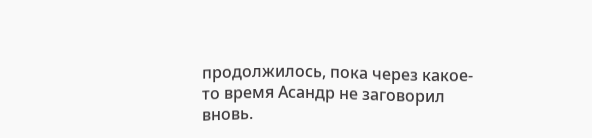продолжилось, пока через какое-то время Асандр не заговорил вновь.